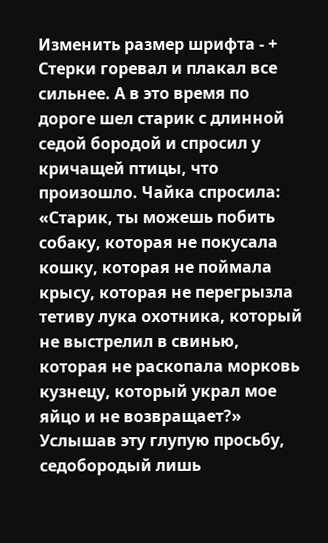Изменить размер шрифта - +
Стерки горевал и плакал все сильнее. А в это время по дороге шел старик с длинной седой бородой и спросил у кричащей птицы, что произошло. Чайка спросила: «Старик, ты можешь побить собаку, которая не покусала кошку, которая не поймала крысу, которая не перегрызла тетиву лука охотника, который не выстрелил в свинью, которая не раскопала морковь кузнецу, который украл мое яйцо и не возвращает?» Услышав эту глупую просьбу, седобородый лишь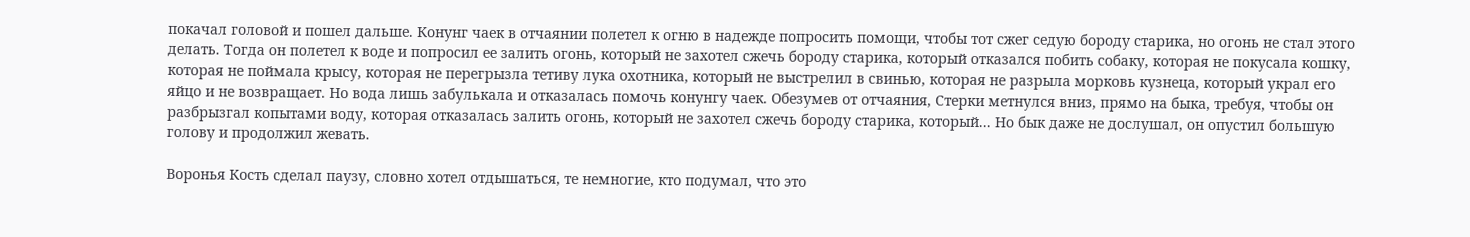покачал головой и пошел дальше. Конунг чаек в отчаянии полетел к огню в надежде попросить помощи, чтобы тот сжег седую бороду старика, но огонь не стал этого делать. Тогда он полетел к воде и попросил ее залить огонь, который не захотел сжечь бороду старика, который отказался побить собаку, которая не покусала кошку, которая не поймала крысу, которая не перегрызла тетиву лука охотника, который не выстрелил в свинью, которая не разрыла морковь кузнеца, который украл его яйцо и не возвращает. Но вода лишь забулькала и отказалась помочь конунгу чаек. Обезумев от отчаяния, Стерки метнулся вниз, прямо на быка, требуя, чтобы он разбрызгал копытами воду, которая отказалась залить огонь, который не захотел сжечь бороду старика, который... Но бык даже не дослушал, он опустил большую голову и продолжил жевать.

Воронья Кость сделал паузу, словно хотел отдышаться, те немногие, кто подумал, что это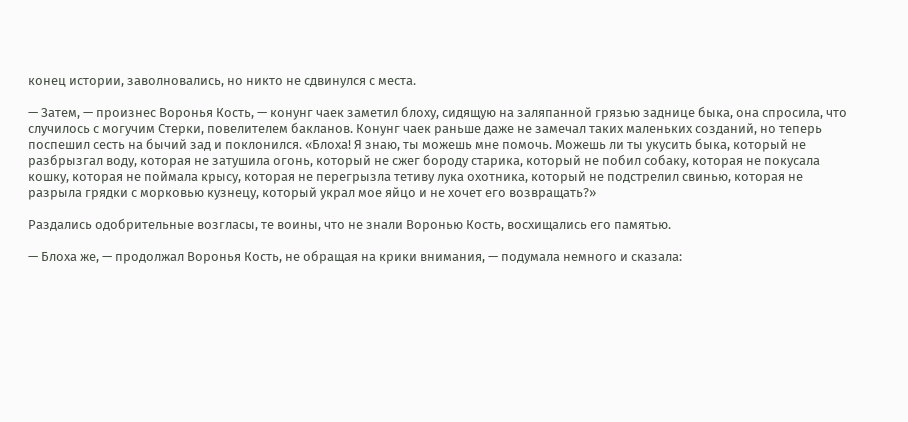конец истории, заволновались, но никто не сдвинулся с места.

— Затем, — произнес Воронья Кость, — конунг чаек заметил блоху, сидящую на заляпанной грязью заднице быка, она спросила, что случилось с могучим Стерки, повелителем бакланов. Конунг чаек раньше даже не замечал таких маленьких созданий, но теперь поспешил сесть на бычий зад и поклонился. «Блоха! Я знаю, ты можешь мне помочь. Можешь ли ты укусить быка, который не разбрызгал воду, которая не затушила огонь, который не сжег бороду старика, который не побил собаку, которая не покусала кошку, которая не поймала крысу, которая не перегрызла тетиву лука охотника, который не подстрелил свинью, которая не разрыла грядки с морковью кузнецу, который украл мое яйцо и не хочет его возвращать?»

Раздались одобрительные возгласы, те воины, что не знали Воронью Кость, восхищались его памятью.

— Блоха же, — продолжал Воронья Кость, не обращая на крики внимания, — подумала немного и сказала: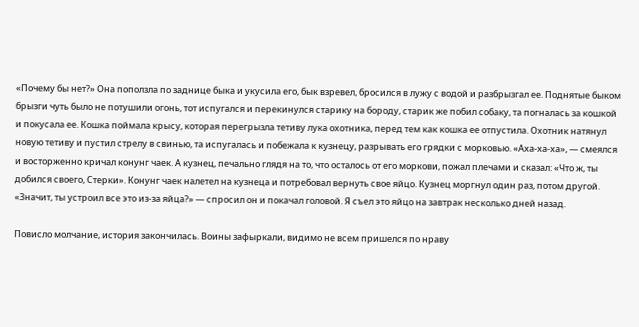«Почему бы нет?» Она поползла по заднице быка и укусила его, бык взревел, бросился в лужу с водой и разбрызгал ее. Поднятые быком брызги чуть было не потушили огонь, тот испугался и перекинулся старику на бороду, старик же побил собаку, та погналась за кошкой и покусала ее. Кошка поймала крысу, которая перегрызла тетиву лука охотника, перед тем как кошка ее отпустила. Охотник натянул новую тетиву и пустил стрелу в свинью, та испугалась и побежала к кузнецу, разрывать его грядки с морковью. «Аха-ха-ха», — смеялся и восторженно кричал конунг чаек. А кузнец, печально глядя на то, что осталось от его моркови, пожал плечами и сказал: «Что ж, ты добился своего, Стерки». Конунг чаек налетел на кузнеца и потребовал вернуть свое яйцо. Кузнец моргнул один раз, потом другой. «Значит, ты устроил все это из-за яйца?» — спросил он и покачал головой. Я съел это яйцо на завтрак несколько дней назад.

Повисло молчание, история закончилась. Воины зафыркали, видимо не всем пришелся по нраву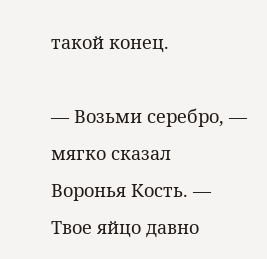такой конец.

— Возьми серебро, — мягко сказал Воронья Кость. — Твое яйцо давно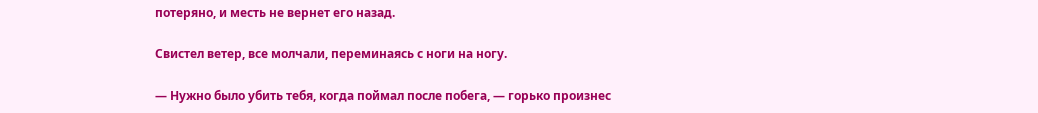потеряно, и месть не вернет его назад.

Свистел ветер, все молчали, переминаясь с ноги на ногу.

— Нужно было убить тебя, когда поймал после побега, — горько произнес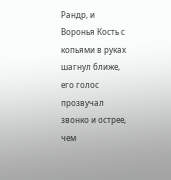Рандр, и Воронья Кость с копьями в руках шагнул ближе, его голос прозвучал звонко и острее, чем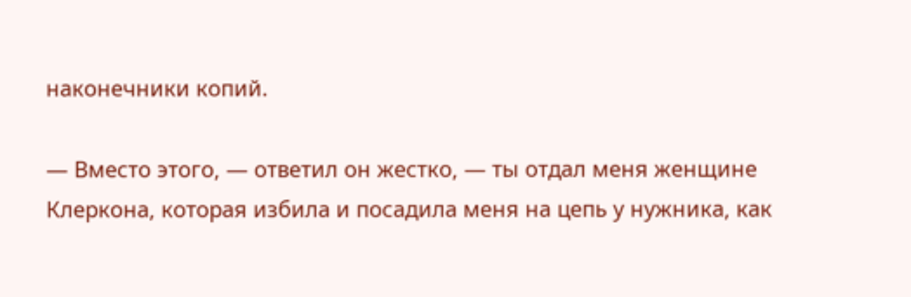наконечники копий.

— Вместо этого, — ответил он жестко, — ты отдал меня женщине Клеркона, которая избила и посадила меня на цепь у нужника, как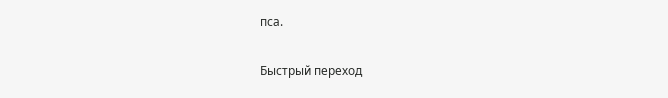пса.

Быстрый переход